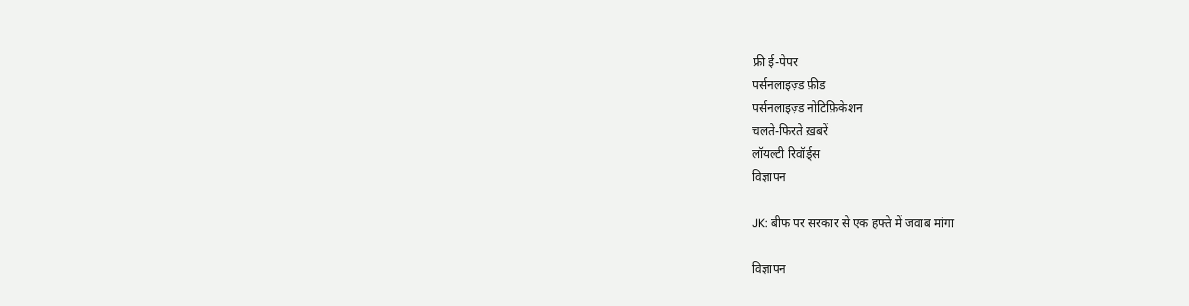फ्री ई-पेपर
पर्सनलाइज़्ड फ़ीड
पर्सनलाइज़्ड नोटिफ़िकेशन
चलते-फिरते ख़बरें
लॉयल्टी रिवॉर्ड्स
विज्ञापन

JK: बीफ पर सरकार से एक हफ्ते में जवाब मांगा

विज्ञापन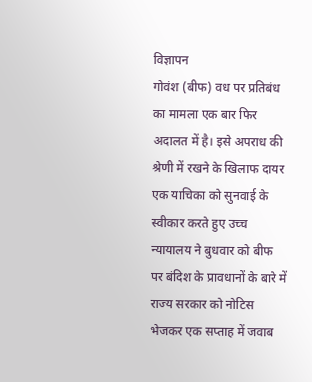विज्ञापन
गोवंश (बीफ) वध पर प्रतिबंध का मामला एक बार फिर अदालत में है। इसे अपराध की श्रेणी में रखने के खिलाफ दायर एक याचिका को सुनवाई के स्वीकार करते हुए उच्च न्यायालय ने बुधवार को बीफ पर बंदिश के प्रावधानों के बारे में राज्य सरकार को नोटिस भेजकर एक सप्ताह में जवाब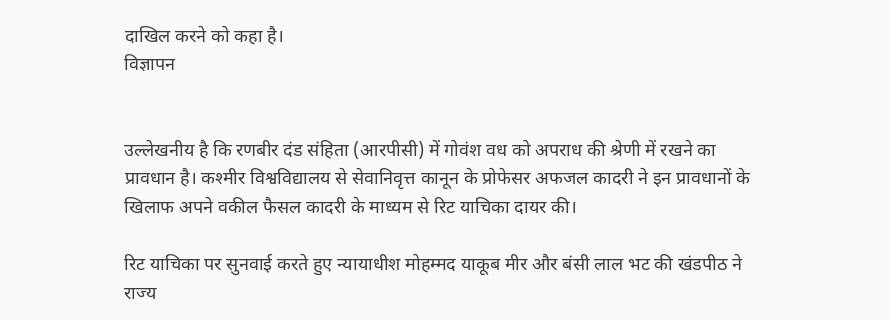दाखिल करने को कहा है।
विज्ञापन


उल्लेखनीय है कि रणबीर दंड संहिता (आरपीसी) में गोवंश वध को अपराध की श्रेणी में रखने का प्रावधान है। कश्मीर विश्वविद्यालय से सेवानिवृत्त कानून के प्रोफेसर अफजल कादरी ने इन प्रावधानों के खिलाफ अपने वकील फैसल कादरी के माध्यम से रिट याचिका दायर की।

रिट याचिका पर सुनवाई करते हुए न्यायाधीश मोहम्मद याकूब मीर और बंसी लाल भट की खंडपीठ ने राज्य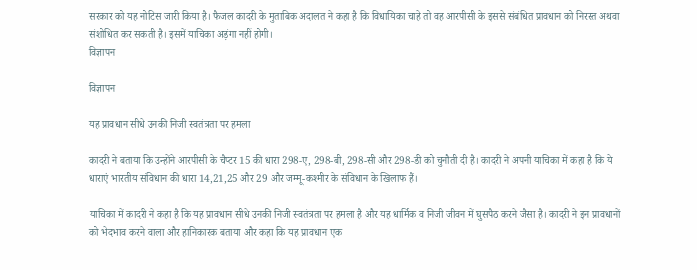सरकार को यह नोटिस जारी किया है। फैजल कादरी के मुताबिक अदालत ने कहा है कि विधायिका चाहे तो वह आरपीसी के इससे संबंधित प्रावधान को निरस्त अथवा संशोधित कर सकती है। इसमें याचिका अड़ंगा नहीं होगी।
विज्ञापन

विज्ञापन

यह प्रावधान सीधे उनकी निजी स्वतंत्रता पर हमला

कादरी ने बताया कि उन्होंने आरपीसी के चैप्टर 15 की धारा 298-ए, 298-बी, 298-सी और 298-डी को चुनौती दी है। कादरी ने अपनी याचिका में कहा है कि ये धाराएं भारतीय संविधान की धारा 14,21,25 और 29 और जम्मू-कश्मीर के संविधान के खिलाफ हैं।

याचिका में कादरी ने कहा है कि यह प्रावधान सीधे उनकी निजी स्वतंत्रता पर हमला है और यह धार्मिक व निजी जीवन में घुसपैठ करने जैसा है। कादरी ने इन प्रावधानों को भेदभाव करने वाला और हानिकारक बताया और कहा कि यह प्रावधान एक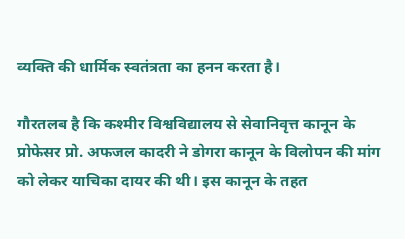व्यक्ति की धार्मिक स्वतंत्रता का हनन करता है।

गौरतलब है कि कश्मीर विश्वविद्यालय से सेवानिवृत्त कानून के प्रोफेसर प्रो. अफजल कादरी ने डोगरा कानून के विलोपन की मांग को लेकर याचिका दायर की थी। इस कानून के तहत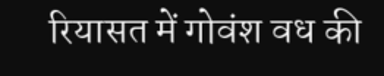रियासत में गोवंश वध की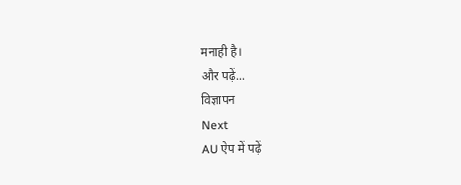मनाही है।
और पढ़ें...
विज्ञापन
Next
AU ऐप में पढ़ें